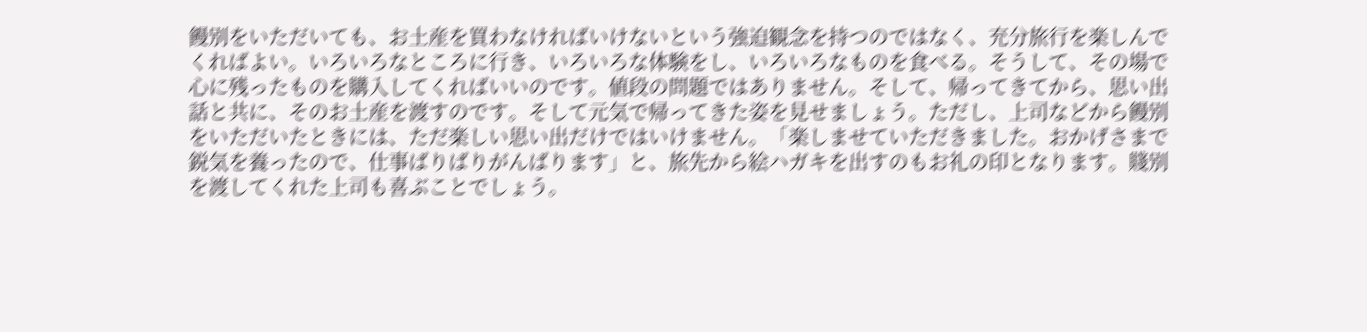饅別をいただいても、お土産を買わなければいけないという強迫観念を持つのではなく、充分旅行を楽しんでくればよい。いろいろなところに行き、いろいろな体験をし、いろいろなものを食べる。そうして、その場で心に残ったものを購入してくればいいのです。値段の問題ではありません。そして、帰ってきてから、思い出話と共に、そのお土産を渡すのです。そして元気で帰ってきた姿を見せましょう。ただし、上司などから饅別をいただいたときには、ただ楽しい思い出だけではいけません。「楽しませていただきました。おかげさまで鋭気を養ったので、仕事ばりばりがんばります」と、旅先から絵ハガキを出すのもお礼の印となります。賤別を渡してくれた上司も喜ぶことでしょう。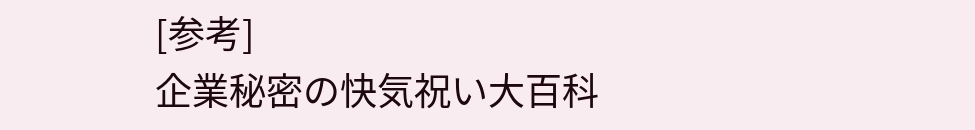[参考]
企業秘密の快気祝い大百科